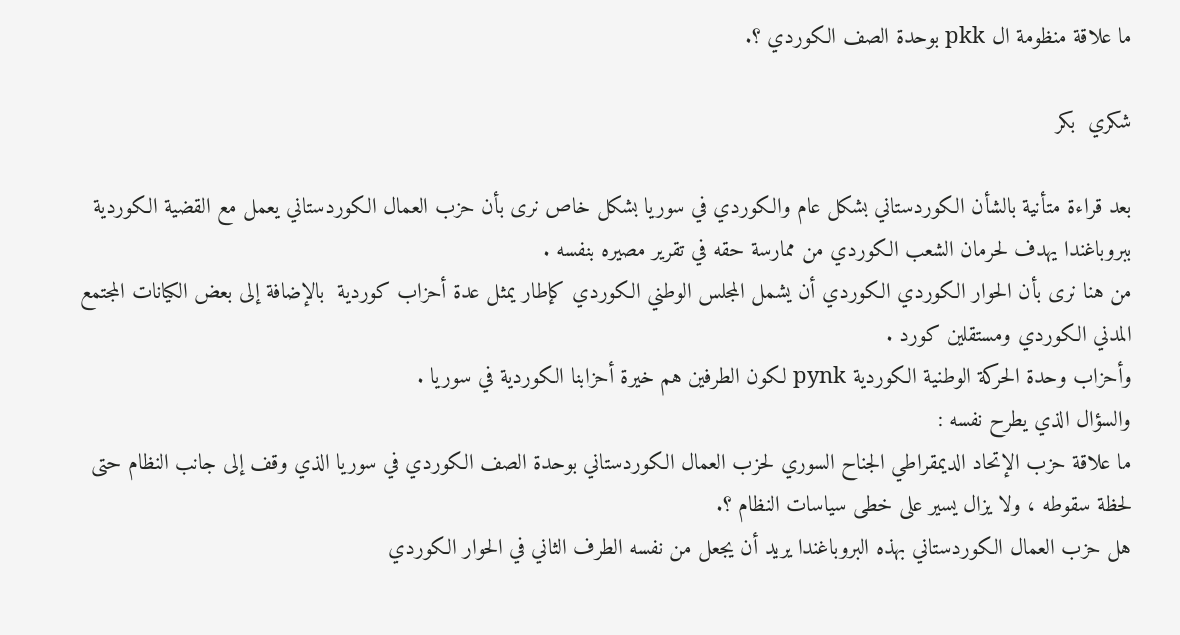ما علاقة منظومة ال pkk بوحدة الصف الكوردي ؟.

شكري  بكر

بعد قراءة متأنية بالشأن الكوردستاني بشكل عام والكوردي في سوريا بشكل خاص نرى بأن حزب العمال الكوردستاني يعمل مع القضية الكوردية ببروباغندا يهدف لحرمان الشعب الكوردي من ممارسة حقه في تقرير مصيره بنفسه .
من هنا نرى بأن الحوار الكوردي الكوردي أن يشمل المجلس الوطني الكوردي كإطار يمثل عدة أحزاب كوردية  بالإضافة إلى بعض الكيانات المجتمع المدني الكوردي ومستقلين كورد .
وأحزاب وحدة الحركة الوطنية الكوردية pynk لكون الطرفين هم خيرة أحزابنا الكوردية في سوريا .
والسؤال الذي يطرح نفسه :
ما علاقة حزب الإتحاد الديمقراطي الجناح السوري لحزب العمال الكوردستاني بوحدة الصف الكوردي في سوريا الذي وقف إلى جانب النظام حتى لحظة سقوطه ، ولا يزال يسير على خطى سياسات النظام ؟.
هل حزب العمال الكوردستاني بهذه البروباغندا يريد أن يجعل من نفسه الطرف الثاني في الحوار الكوردي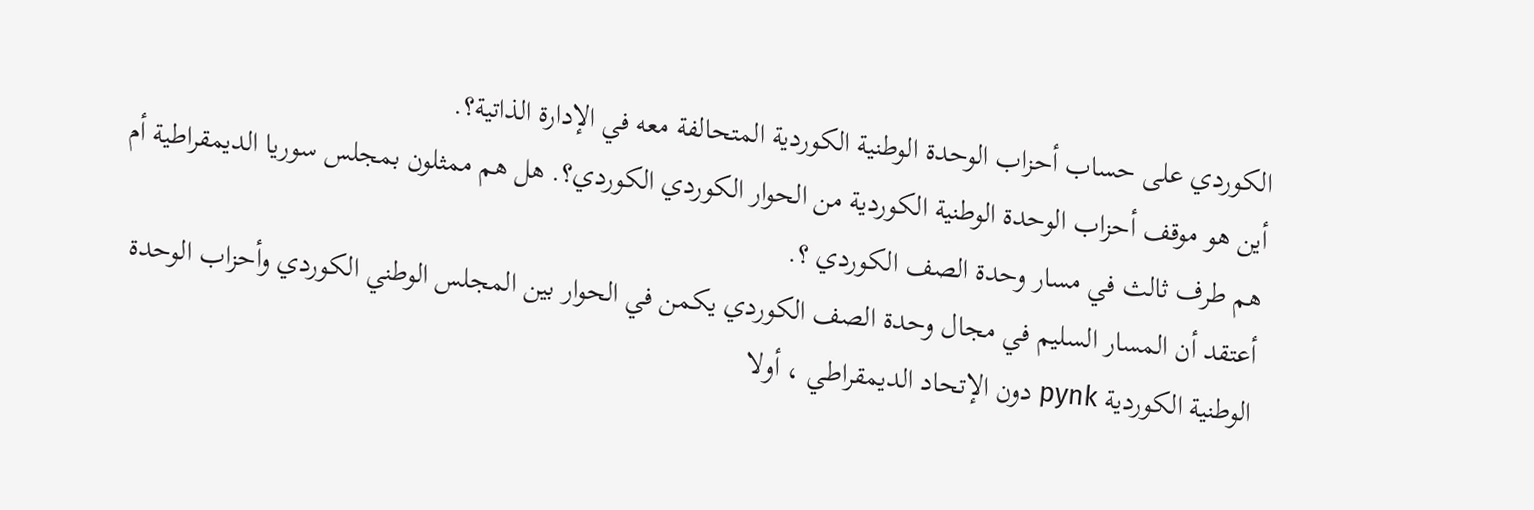الكوردي على حساب أحزاب الوحدة الوطنية الكوردية المتحالفة معه في الإدارة الذاتية؟.
أين هو موقف أحزاب الوحدة الوطنية الكوردية من الحوار الكوردي الكوردي؟. هل هم ممثلون بمجلس سوريا الديمقراطية أم هم طرف ثالث في مسار وحدة الصف الكوردي ؟.
أعتقد أن المسار السليم في مجال وحدة الصف الكوردي يكمن في الحوار بين المجلس الوطني الكوردي وأحزاب الوحدة الوطنية الكوردية pynk دون الإتحاد الديمقراطي ، أولا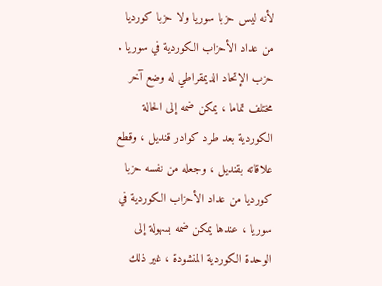لأنه ليس حزبا سوريا ولا حزبا كورديا من عداد الأحزاب الكوردية في سوريا .
حزب الإتحاد الديمقراطي له وضع آخر  مختلف تماما ، يمكن ضمه إلى الحالة الكوردية بعد طرد كوادر قنديل ، وقطع علاقاته بقنديل ، وجعله من نفسه حزبا كورديا من عداد الأحزاب الكوردية في سوريا ، عندها يمكن ضمه بسهولة إلى الوحدة الكوردية المنشودة ، غير ذلك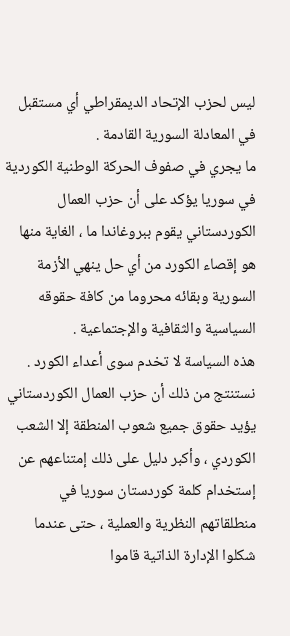ليس لحزب الإتحاد الديمقراطي أي مستقبل في المعادلة السورية القادمة .
ما يجري في صفوف الحركة الوطنية الكوردية في سوريا يؤكد على أن حزب العمال الكوردستاني يقوم ببروغاندا ما ، الغاية منها هو إقصاء الكورد من أي حل ينهي الأزمة السورية وبقائه محروما من كافة حقوقه السياسية والثقافية والإجتماعية .
هذه السياسة لا تخدم سوى أعداء الكورد . نستنتج من ذلك أن حزب العمال الكوردستاني يؤيد حقوق جميع شعوب المنطقة إلا الشعب الكوردي ، وأكبر دليل على ذلك إمتناعهم عن إستخدام كلمة كوردستان سوريا في منطلقاتهم النظرية والعملية ، حتى عندما شكلوا الإدارة الذاتية قاموا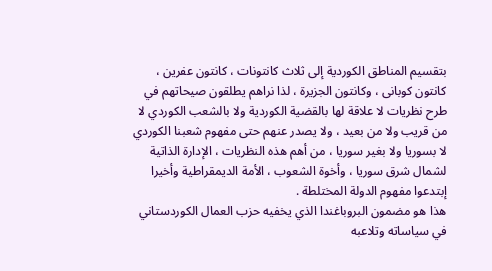بتقسيم المناطق الكوردية إلى ثلاث كانتونات ، كانتون عفرين ، كانتون كوبانى ، وكانتون الجزيرة ، لذا نراهم يطلقون صيحاتهم في طرح نظريات لا علاقة لها بالقضية الكوردية ولا بالشعب الكوردي لا من قريب ولا من بعيد ، ولا يصدر عنهم حتى مفهوم شعبنا الكوردي لا بسوريا ولا بغير سوريا ، من أهم هذه النظريات ، الإدارة الذاتية لشمال شرق سوريا ، وأخوة الشعوب ، الأمة الديمقراطية وأخيرا إبتدعوا مفهوم الدولة المختلطة .
هذا هو مضمون البروباغندا الذي يخفيه حزب العمال الكوردستاني في سياساته وتلاعبه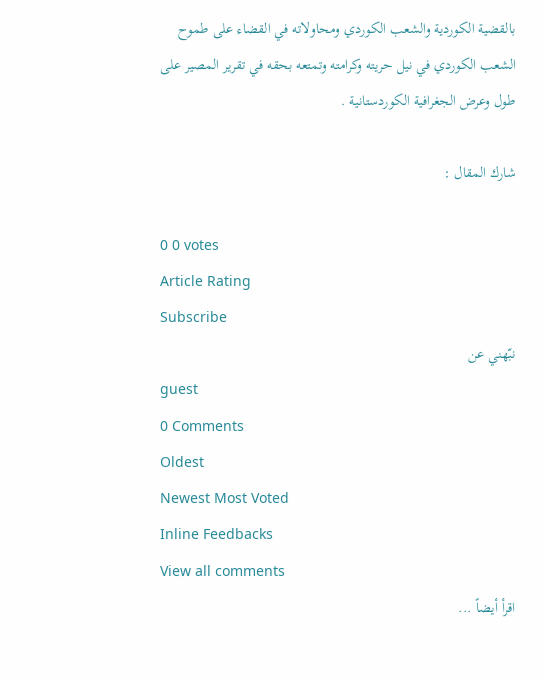بالقضية الكوردية والشعب الكوردي ومحاولاته في القضاء على طموح الشعب الكوردي في نيل حريته وكرامته وتمتعه بحقه في تقرير المصير على طول وعرض الجغرافية الكوردستانية .

شارك المقال :

0 0 votes
Article Rating
Subscribe
نبّهني عن
guest
0 Comments
Oldest
Newest Most Voted
Inline Feedbacks
View all comments
اقرأ أيضاً ...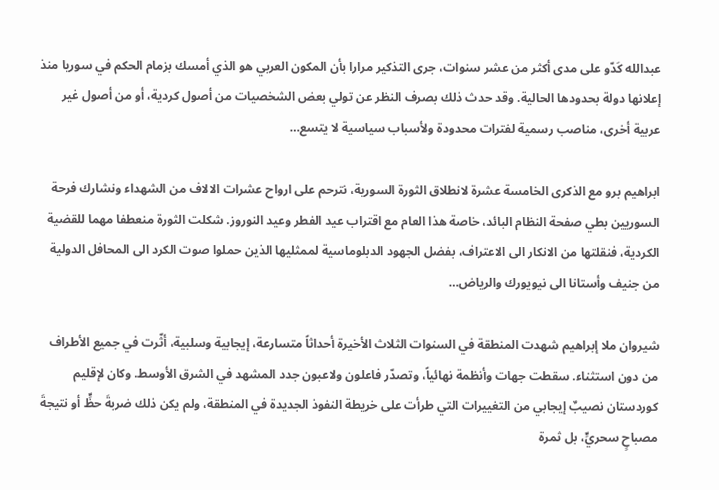عبدالله كَدّو على مدى أكثر من عشر سنوات، جرى التذكير مرارا بأن المكون العربي هو الذي أمسك بزمام الحكم في سوريا منذ إعلانها دولة بحدودها الحالية. وقد حدث ذلك بصرف النظر عن تولي بعض الشخصيات من أصول كردية، أو من أصول غير عربية أخرى، مناصب رسمية لفترات محدودة ولأسباب سياسية لا يتسع…

ابراهيم برو مع الذكرى الخامسة عشرة لانطلاق الثورة السورية، نترحم على ارواح عشرات الالاف من الشهداء ونشارك فرحة السوريين بطي صفحة النظام البائد، خاصة هذا العام مع اقتراب عيد الفطر وعيد النوروز. شكلت الثورة منعطفا مهما للقضية الكردية، فنقلتها من الانكار الى الاعتراف، بفضل الجهود الدبلوماسية لممثليها الذين حملوا صوت الكرد الى المحافل الدولية من جنيف وأستانا الى نيويورك والرياض…

شيروان ملا إبراهيم شهدت المنطقة في السنوات الثلاث الأخيرة أحداثاً متسارعة، إيجابية وسلبية، أثّرت في جميع الأطراف من دون استثناء. سقطت جهات وأنظمة نهائياً، وتصدّر فاعلون ولاعبون جدد المشهد في الشرق الأوسط. وكان لإقليم كوردستان نصيبٌ إيجابي من التغييرات التي طرأت على خريطة النفوذ الجديدة في المنطقة، ولم يكن ذلك ضربةَ حظٍّ أو نتيجةَ مصباحٍ سحريٍّ، بل ثمرة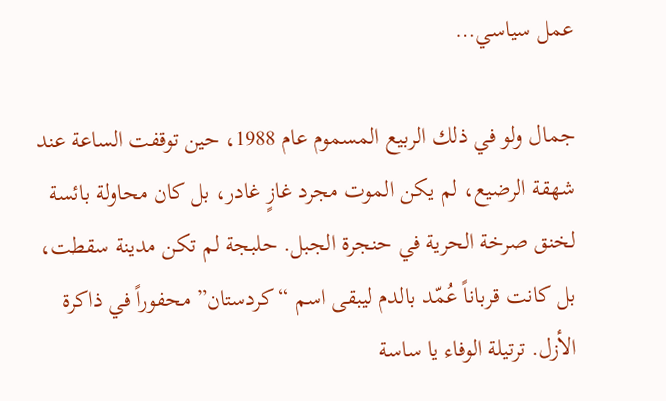عمل سياسي…

جمال ولو في ذلك الربيع المسموم عام 1988، حين توقفت الساعة عند شهقة الرضيع، لم يكن الموت مجرد غازٍ غادر، بل كان محاولة بائسة لخنق صرخة الحرية في حنجرة الجبل. حلبجة لم تكن مدينة سقطت، بل كانت قرباناً عُمّد بالدم ليبقى اسم “كردستان” محفوراً في ذاكرة الأزل. ترتيلة الوفاء يا ساسة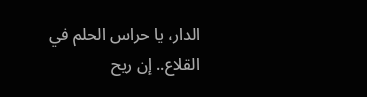الدار، يا حراس الحلم في القلاع.. إن ريح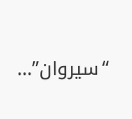“سيروان”…